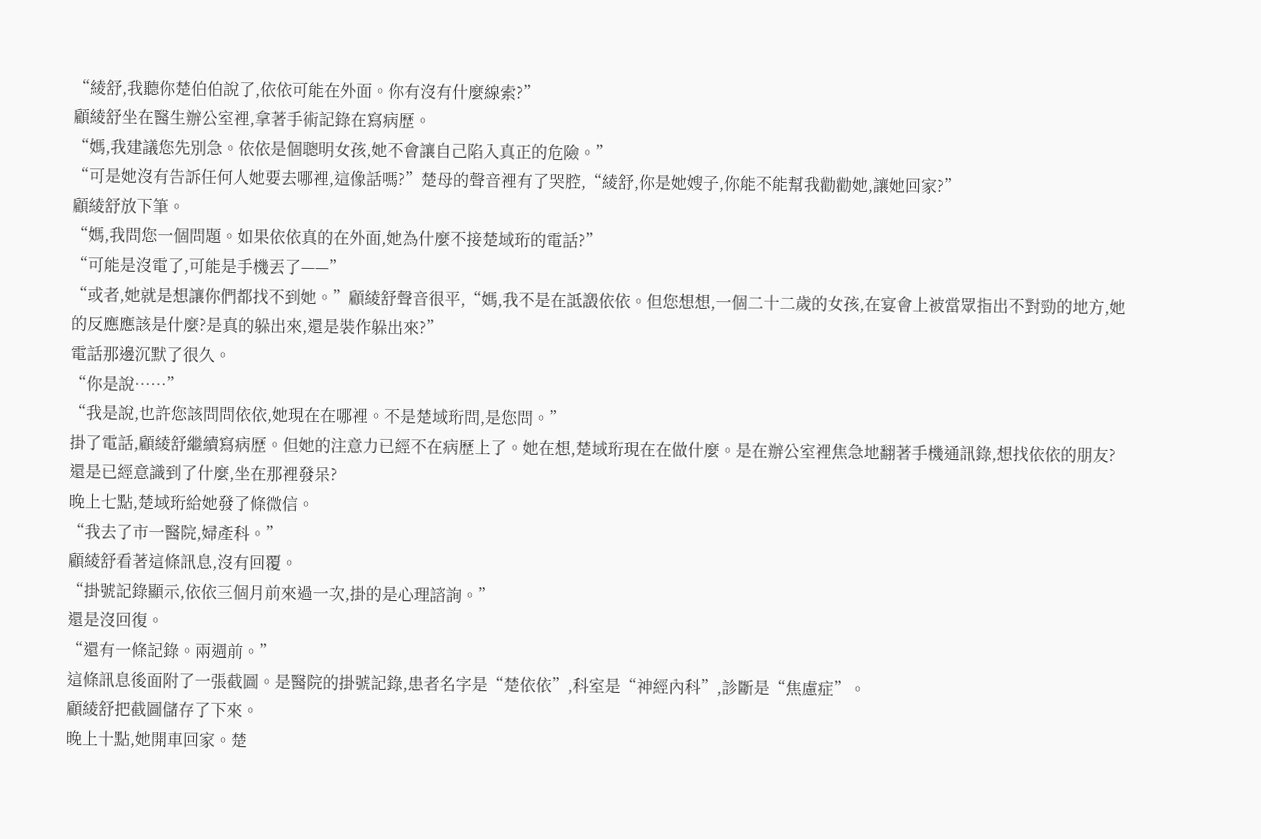“綾舒,我聽你楚伯伯說了,依依可能在外面。你有沒有什麼線索?”
顧綾舒坐在醫生辦公室裡,拿著手術記錄在寫病歷。
“媽,我建議您先別急。依依是個聰明女孩,她不會讓自己陷入真正的危險。”
“可是她沒有告訴任何人她要去哪裡,這像話嗎?”楚母的聲音裡有了哭腔,“綾舒,你是她嫂子,你能不能幫我勸勸她,讓她回家?”
顧綾舒放下筆。
“媽,我問您一個問題。如果依依真的在外面,她為什麼不接楚域珩的電話?”
“可能是沒電了,可能是手機丟了——”
“或者,她就是想讓你們都找不到她。”顧綾舒聲音很平,“媽,我不是在詆譭依依。但您想想,一個二十二歲的女孩,在宴會上被當眾指出不對勁的地方,她的反應應該是什麼?是真的躲出來,還是裝作躲出來?”
電話那邊沉默了很久。
“你是說……”
“我是說,也許您該問問依依,她現在在哪裡。不是楚域珩問,是您問。”
掛了電話,顧綾舒繼續寫病歷。但她的注意力已經不在病歷上了。她在想,楚域珩現在在做什麼。是在辦公室裡焦急地翻著手機通訊錄,想找依依的朋友?還是已經意識到了什麼,坐在那裡發呆?
晚上七點,楚域珩給她發了條微信。
“我去了市一醫院,婦產科。”
顧綾舒看著這條訊息,沒有回覆。
“掛號記錄顯示,依依三個月前來過一次,掛的是心理諮詢。”
還是沒回復。
“還有一條記錄。兩週前。”
這條訊息後面附了一張截圖。是醫院的掛號記錄,患者名字是“楚依依”,科室是“神經內科”,診斷是“焦慮症”。
顧綾舒把截圖儲存了下來。
晚上十點,她開車回家。楚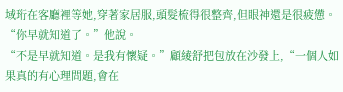域珩在客廳裡等她,穿著家居服,頭髮梳得很整齊,但眼神還是很疲憊。
“你早就知道了。”他說。
“不是早就知道。是我有懷疑。”顧綾舒把包放在沙發上,“一個人如果真的有心理問題,會在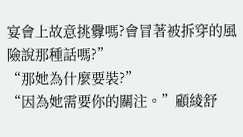宴會上故意挑釁嗎?會冒著被拆穿的風險說那種話嗎?”
“那她為什麼要裝?”
“因為她需要你的關注。”顧綾舒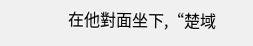在他對面坐下,“楚域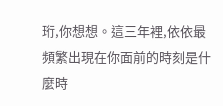珩,你想想。這三年裡,依依最頻繁出現在你面前的時刻是什麼時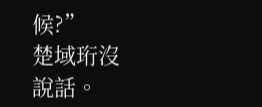候?”
楚域珩沒說話。